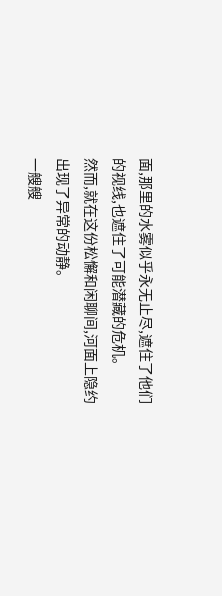面,那里的水雾似乎永无止尽,遮住了他们的视线,也遮住了可能潜藏的危机。
然而,就在这份松懈和闲聊间,河面上隐约出现了异常的动静。
一艘艘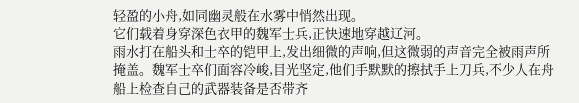轻盈的小舟,如同幽灵般在水雾中悄然出现。
它们载着身穿深色衣甲的魏军士兵,正快速地穿越辽河。
雨水打在船头和士卒的铠甲上,发出细微的声响,但这微弱的声音完全被雨声所掩盖。魏军士卒们面容冷峻,目光坚定,他们手默默的擦拭手上刀兵,不少人在舟船上检查自己的武器装备是否带齐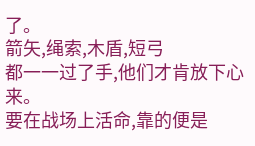了。
箭矢,绳索,木盾,短弓
都一一过了手,他们才肯放下心来。
要在战场上活命,靠的便是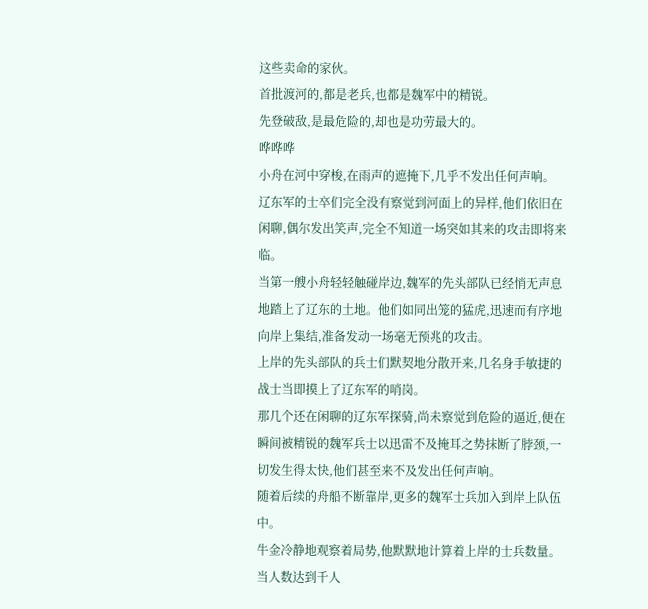这些卖命的家伙。
首批渡河的,都是老兵,也都是魏军中的精锐。
先登破敌,是最危险的,却也是功劳最大的。
哗哗哗
小舟在河中穿梭,在雨声的遮掩下,几乎不发出任何声响。
辽东军的士卒们完全没有察觉到河面上的异样,他们依旧在闲聊,偶尔发出笑声,完全不知道一场突如其来的攻击即将来临。
当第一艘小舟轻轻触碰岸边,魏军的先头部队已经悄无声息地踏上了辽东的土地。他们如同出笼的猛虎,迅速而有序地向岸上集结,准备发动一场毫无预兆的攻击。
上岸的先头部队的兵士们默契地分散开来,几名身手敏捷的战士当即摸上了辽东军的哨岗。
那几个还在闲聊的辽东军探骑,尚未察觉到危险的逼近,便在瞬间被精锐的魏军兵士以迅雷不及掩耳之势抹断了脖颈,一切发生得太快,他们甚至来不及发出任何声响。
随着后续的舟船不断靠岸,更多的魏军士兵加入到岸上队伍中。
牛金冷静地观察着局势,他默默地计算着上岸的士兵数量。
当人数达到千人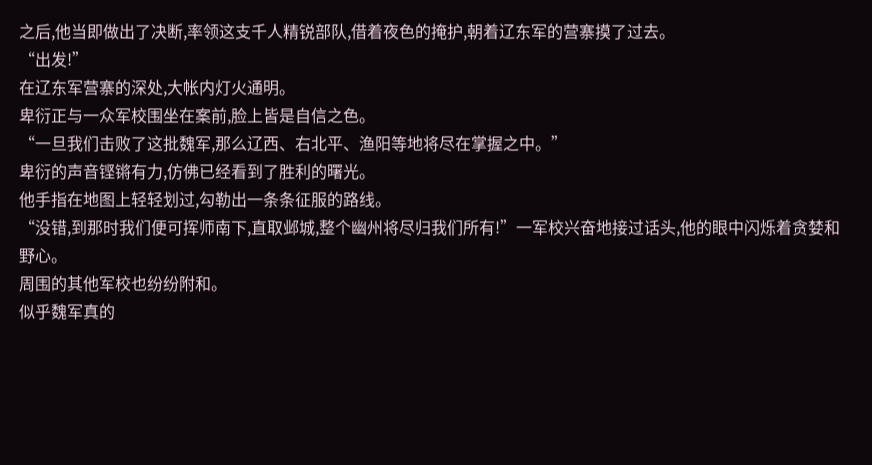之后,他当即做出了决断,率领这支千人精锐部队,借着夜色的掩护,朝着辽东军的营寨摸了过去。
“出发!”
在辽东军营寨的深处,大帐内灯火通明。
卑衍正与一众军校围坐在案前,脸上皆是自信之色。
“一旦我们击败了这批魏军,那么辽西、右北平、渔阳等地将尽在掌握之中。”
卑衍的声音铿锵有力,仿佛已经看到了胜利的曙光。
他手指在地图上轻轻划过,勾勒出一条条征服的路线。
“没错,到那时我们便可挥师南下,直取邺城,整个幽州将尽归我们所有!”一军校兴奋地接过话头,他的眼中闪烁着贪婪和野心。
周围的其他军校也纷纷附和。
似乎魏军真的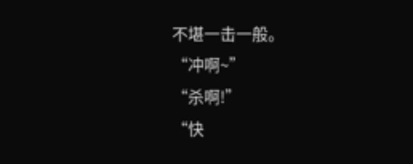不堪一击一般。
“冲啊~”
“杀啊!”
“快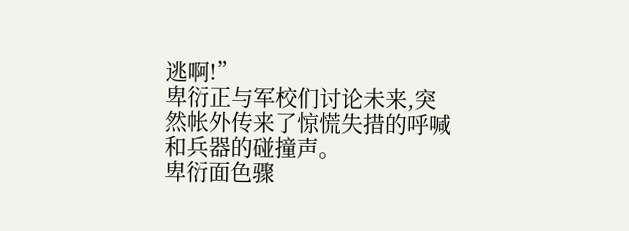逃啊!”
卑衍正与军校们讨论未来,突然帐外传来了惊慌失措的呼喊和兵器的碰撞声。
卑衍面色骤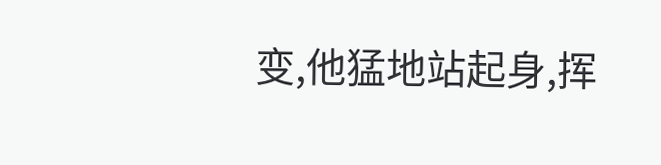变,他猛地站起身,挥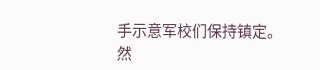手示意军校们保持镇定。
然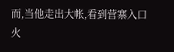而,当他走出大帐,看到营寨入口火